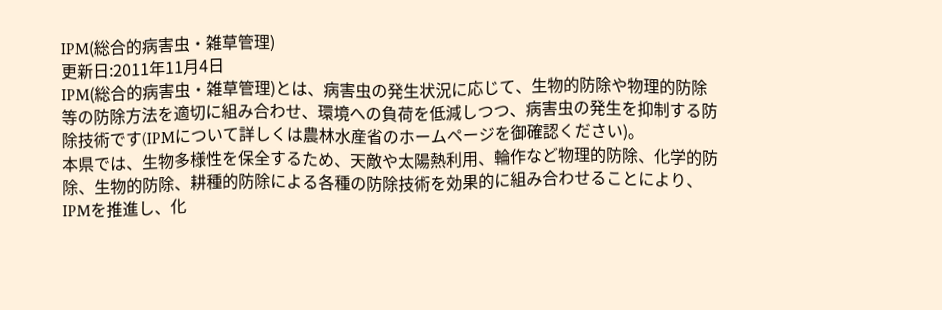IPM(総合的病害虫・雑草管理)
更新日:2011年11月4日
IPM(総合的病害虫・雑草管理)とは、病害虫の発生状況に応じて、生物的防除や物理的防除等の防除方法を適切に組み合わせ、環境への負荷を低減しつつ、病害虫の発生を抑制する防除技術です(IPMについて詳しくは農林水産省のホームページを御確認ください)。
本県では、生物多様性を保全するため、天敵や太陽熱利用、輪作など物理的防除、化学的防除、生物的防除、耕種的防除による各種の防除技術を効果的に組み合わせることにより、IPMを推進し、化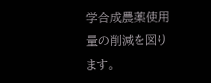学合成農薬使用量の削減を図ります。